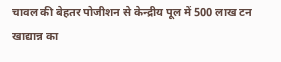चावल की बेहतर पोजीशन से केन्द्रीय पूल में 500 लाख टन खाद्यान्न का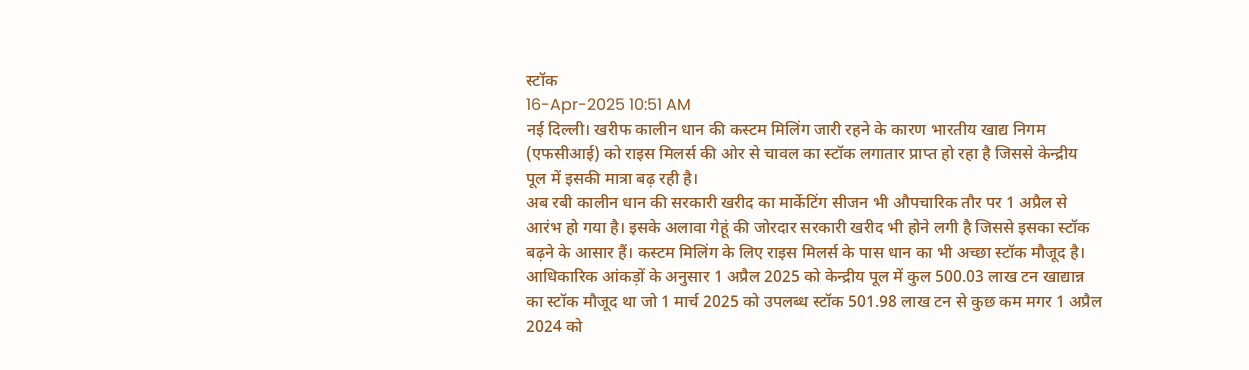स्टॉक
16-Apr-2025 10:51 AM
नई दिल्ली। खरीफ कालीन धान की कस्टम मिलिंग जारी रहने के कारण भारतीय खाद्य निगम (एफसीआई) को राइस मिलर्स की ओर से चावल का स्टॉक लगातार प्राप्त हो रहा है जिससे केन्द्रीय पूल में इसकी मात्रा बढ़ रही है।
अब रबी कालीन धान की सरकारी खरीद का मार्केटिंग सीजन भी औपचारिक तौर पर 1 अप्रैल से आरंभ हो गया है। इसके अलावा गेहूं की जोरदार सरकारी खरीद भी होने लगी है जिससे इसका स्टॉक बढ़ने के आसार हैं। कस्टम मिलिंग के लिए राइस मिलर्स के पास धान का भी अच्छा स्टॉक मौजूद है।
आधिकारिक आंकड़ों के अनुसार 1 अप्रैल 2025 को केन्द्रीय पूल में कुल 500.03 लाख टन खाद्यान्न का स्टॉक मौजूद था जो 1 मार्च 2025 को उपलब्ध स्टॉक 501.98 लाख टन से कुछ कम मगर 1 अप्रैल 2024 को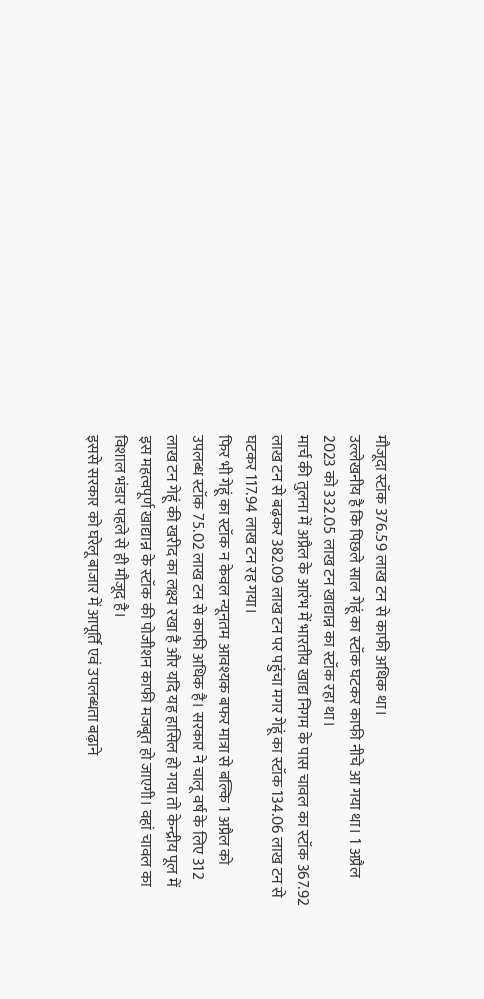मौजूदा स्टॉक 376.59 लाख टन से काफी अधिक था।
उल्लेखनीय है कि पिछले साल गेहूं का स्टॉक घटकर काफी नीचे आ गया था। 1 अप्रैल 2023 को 332.05 लाख टन खाद्यान्न का स्टॉक रहा था।
मार्च की तुलना में अप्रैल के आरंभ में भारतीय खाद्य निगम के पास चावल का स्टॉक 367.92 लाख टन से बढ़कर 382.09 लाख टन पर पहुंचा मगर गेहूं का स्टॉक 134.06 लाख टन से घटकर 117.94 लाख टन रह गया।
फिर भी गेहूं का स्टॉक न केवल न्यूनतम आवश्यक बफर मात्रा से बल्कि 1 अप्रैल को उपलब्ध स्टॉक 75.02 लाख टन से काफी अधिक है। सरकार ने चालू वर्ष के लिए 312 लाख टन गेहूं की खरीद का लक्ष्य रखा है और यदि यह हासिल हो गया तो केन्द्रीय पूल में इस महत्वपूर्ण खाद्यान्न के स्टॉक की पोजीशन काफी मजबूत हो जाएगी। वहां चावल का विशाल भंडार पहले से ही मौजूद है।
इससे सरकार को घरेलू बाजार में आपूर्ति एवं उपलब्धता बढ़ाने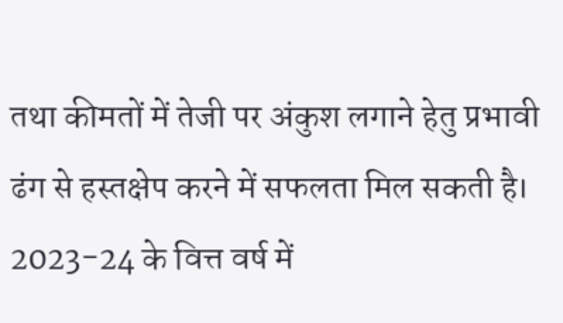तथा कीमतों में तेजी पर अंकुश लगाने हेतु प्रभावी ढंग से हस्तक्षेप करने में सफलता मिल सकती है।
2023-24 के वित्त वर्ष में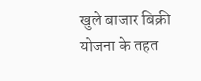खुले बाजार बिक्री योजना के तहत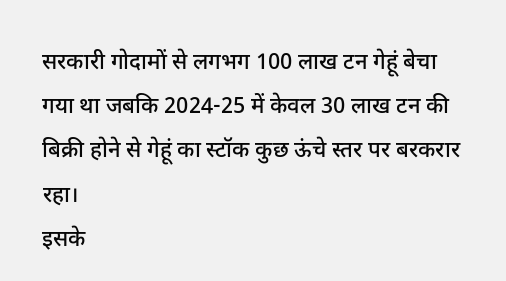सरकारी गोदामों से लगभग 100 लाख टन गेहूं बेचा गया था जबकि 2024-25 में केवल 30 लाख टन की बिक्री होने से गेहूं का स्टॉक कुछ ऊंचे स्तर पर बरकरार रहा।
इसके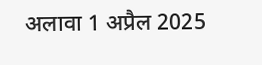अलावा 1 अप्रैल 2025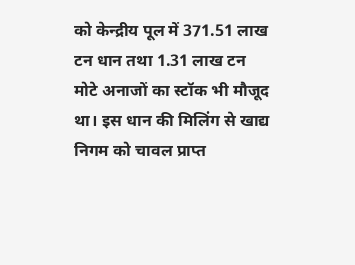को केन्द्रीय पूल में 371.51 लाख टन धान तथा 1.31 लाख टन मोटे अनाजों का स्टॉक भी मौजूद था। इस धान की मिलिंग से खाद्य निगम को चावल प्राप्त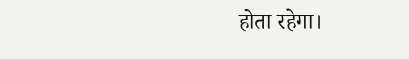होता रहेगा।